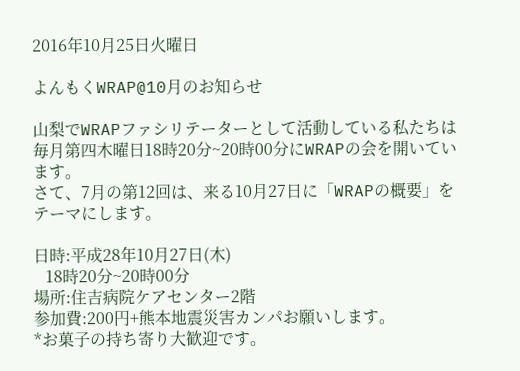2016年10月25日火曜日

よんもくWRAP@10月のお知らせ

山梨でWRAPファシリテーターとして活動している私たちは
毎月第四木曜日18時20分~20時00分にWRAPの会を開いています。
さて、7月の第12回は、来る10月27日に「WRAPの概要」をテーマにします。

日時:平成28年10月27日(木)
   18時20分~20時00分
場所:住吉病院ケアセンター2階
参加費:200円+熊本地震災害カンパお願いします。
*お菓子の持ち寄り大歓迎です。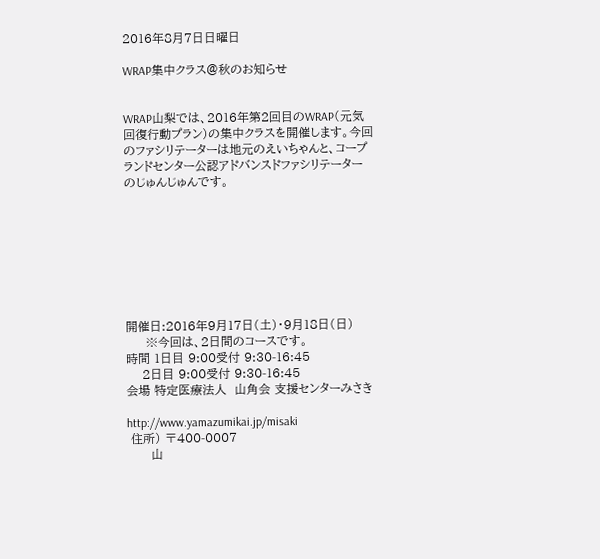2016年8月7日日曜日

WRAP集中クラス@秋のお知らせ


WRAP山梨では、2016年第2回目のWRAP(元気回復行動プラン)の集中クラスを開催します。今回のファシリテーターは地元のえいちゃんと、コープランドセンター公認アドバンスドファシリテーターのじゅんじゅんです。








開催日:2016年9月17日(土)・9月18日(日)
     ※今回は、2日間のコースです。
時間 1日目 9:00受付 9:30-16:45
    2日目 9:00受付 9:30-16:45
会場 特定医療法人  山角会 支援センターみさき

http://www.yamazumikai.jp/misaki
 住所) 〒400-0007
      山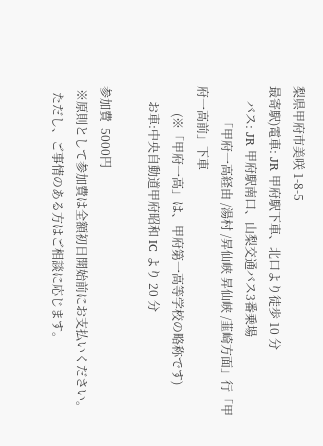梨県甲府市美咲 1-8-5
最寄駅)電車: JR 甲府駅下車、北口より徒歩 10 分
     バス: JR 甲府駅南口、山梨交通バス3番乗場
          「甲府一高経由 /湯村 /昇仙峡 昇仙峡 /韮崎方面」行「甲府一高前」下車
         (※「甲府一高」は、甲府第一高等学校の略称です)
     お車:中央自動道甲府昭和 IC より 20 分

参加費  5000円
 ※原則として参加費は全額初日開始前にお支払いください。
  ただし、ご事情のある方はご相談に応じます。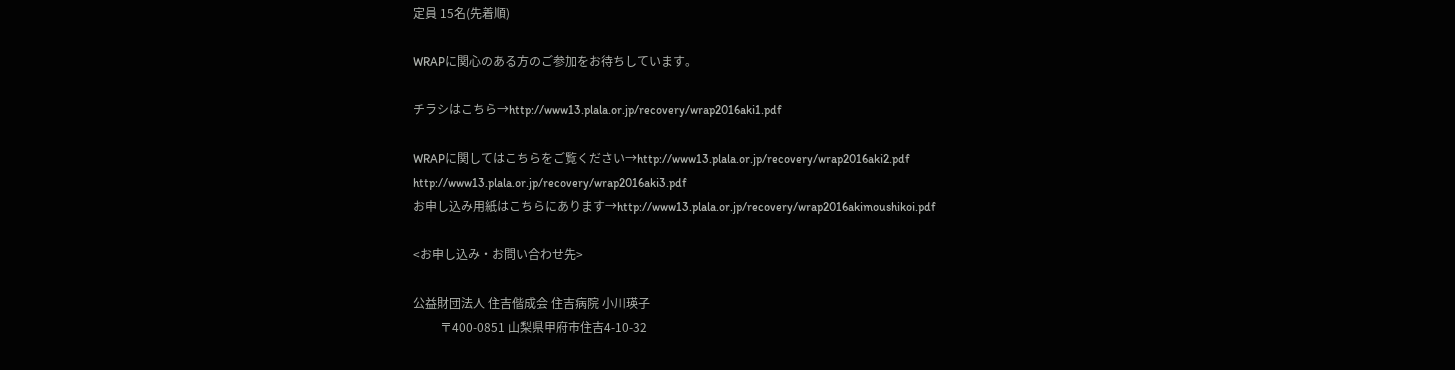定員 15名(先着順)

WRAPに関心のある方のご参加をお待ちしています。

チラシはこちら→http://www13.plala.or.jp/recovery/wrap2016aki1.pdf

WRAPに関してはこちらをご覧ください→http://www13.plala.or.jp/recovery/wrap2016aki2.pdf
http://www13.plala.or.jp/recovery/wrap2016aki3.pdf
お申し込み用紙はこちらにあります→http://www13.plala.or.jp/recovery/wrap2016akimoushikoi.pdf

<お申し込み・お問い合わせ先>

公益財団法人 住吉偕成会 住吉病院 小川瑛子
         〒400-0851 山梨県甲府市住吉4-10-32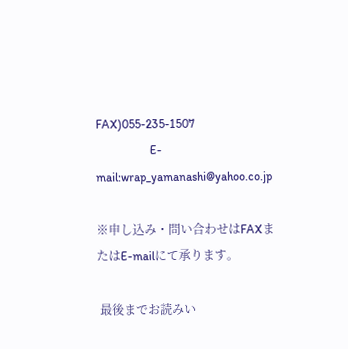FAX)055-235-1507
                  E-mail:wrap_yamanashi@yahoo.co.jp

※申し込み・問い合わせはFAXまたはE-mailにて承ります。

 最後までお読みい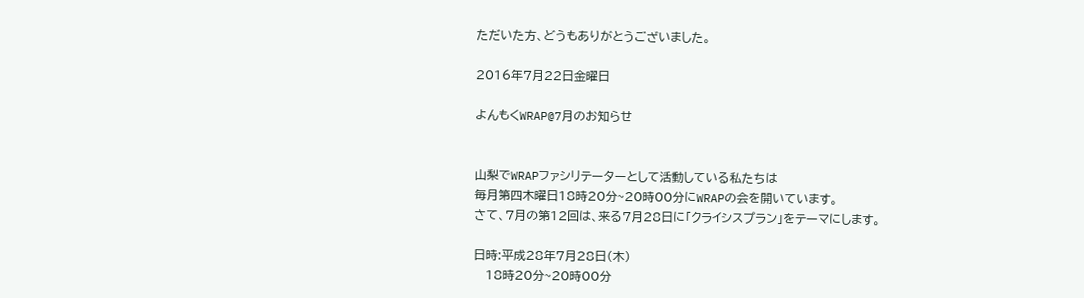ただいた方、どうもありがとうございました。

2016年7月22日金曜日

よんもくWRAP@7月のお知らせ


山梨でWRAPファシリテーターとして活動している私たちは
毎月第四木曜日18時20分~20時00分にWRAPの会を開いています。
さて、7月の第12回は、来る7月28日に「クライシスプラン」をテーマにします。

日時:平成28年7月28日(木)
   18時20分~20時00分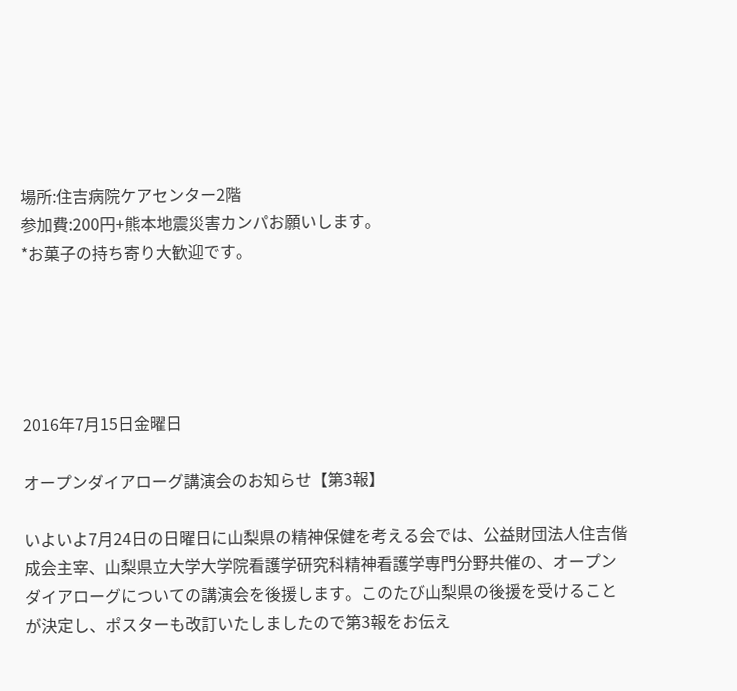場所:住吉病院ケアセンター2階
参加費:200円+熊本地震災害カンパお願いします。
*お菓子の持ち寄り大歓迎です。





2016年7月15日金曜日

オープンダイアローグ講演会のお知らせ【第3報】

いよいよ7月24日の日曜日に山梨県の精神保健を考える会では、公益財団法人住吉偕成会主宰、山梨県立大学大学院看護学研究科精神看護学専門分野共催の、オープンダイアローグについての講演会を後援します。このたび山梨県の後援を受けることが決定し、ポスターも改訂いたしましたので第3報をお伝え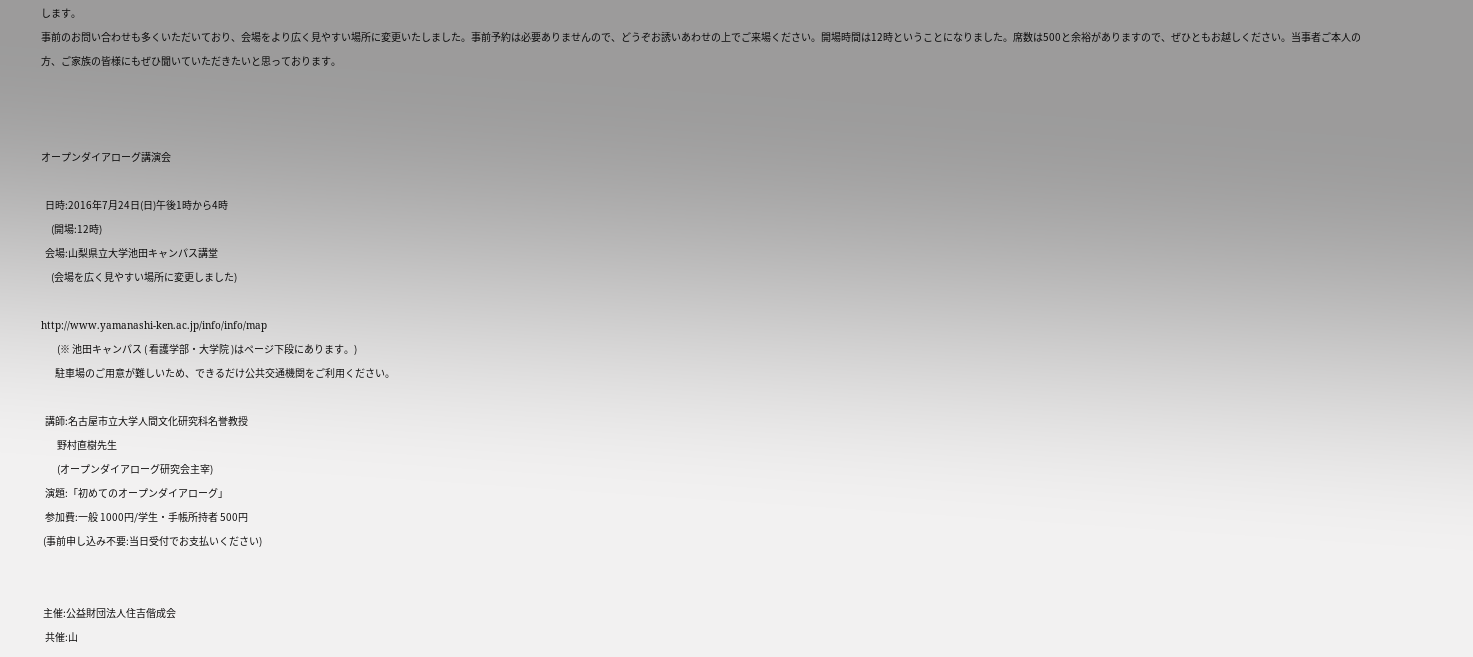します。
事前のお問い合わせも多くいただいており、会場をより広く見やすい場所に変更いたしました。事前予約は必要ありませんので、どうぞお誘いあわせの上でご来場ください。開場時間は12時ということになりました。席数は500と余裕がありますので、ぜひともお越しください。当事者ご本人の方、ご家族の皆様にもぜひ聞いていただきたいと思っております。



オープンダイアローグ講演会

  日時:2016年7月24日(日)午後1時から4時
     (開場:12時)
  会場:山梨県立大学池田キャンパス講堂
     (会場を広く見やすい場所に変更しました)

http://www.yamanashi-ken.ac.jp/info/info/map
        (※ 池田キャンパス ( 看護学部・大学院 )はページ下段にあります。)
       駐車場のご用意が難しいため、できるだけ公共交通機関をご利用ください。

  講師:名古屋市立大学人間文化研究科名誉教授
        野村直樹先生
        (オープンダイアローグ研究会主宰)
  演題:「初めてのオープンダイアローグ」
  参加費:一般 1000円/学生・手帳所持者 500円
 (事前申し込み不要:当日受付でお支払いください)


 主催:公益財団法人住吉偕成会
  共催:山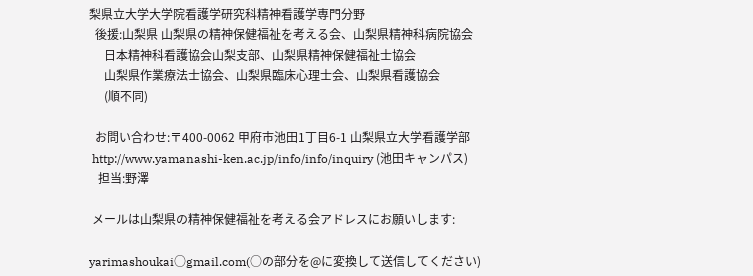梨県立大学大学院看護学研究科精神看護学専門分野
  後援:山梨県 山梨県の精神保健福祉を考える会、山梨県精神科病院協会
     日本精神科看護協会山梨支部、山梨県精神保健福祉士協会
     山梨県作業療法士協会、山梨県臨床心理士会、山梨県看護協会
     (順不同)

  お問い合わせ:〒400-0062 甲府市池田1丁目6-1 山梨県立大学看護学部
 http://www.yamanashi-ken.ac.jp/info/info/inquiry (池田キャンパス)
   担当:野澤

 メールは山梨県の精神保健福祉を考える会アドレスにお願いします:

yarimashoukai○gmail.com(○の部分を@に変換して送信してください)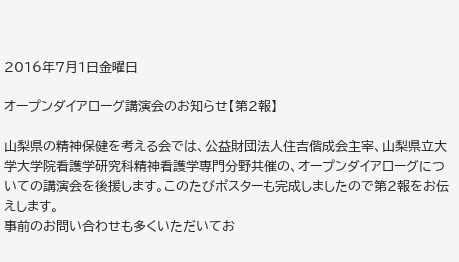2016年7月1日金曜日

オープンダイアローグ講演会のお知らせ【第2報】

山梨県の精神保健を考える会では、公益財団法人住吉偕成会主宰、山梨県立大学大学院看護学研究科精神看護学専門分野共催の、オープンダイアローグについての講演会を後援します。このたびポスターも完成しましたので第2報をお伝えします。
事前のお問い合わせも多くいただいてお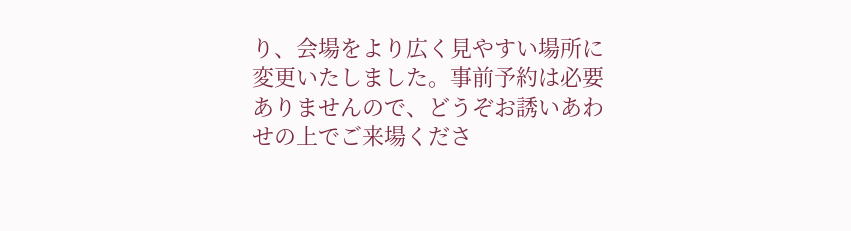り、会場をより広く見やすい場所に変更いたしました。事前予約は必要ありませんので、どうぞお誘いあわせの上でご来場くださ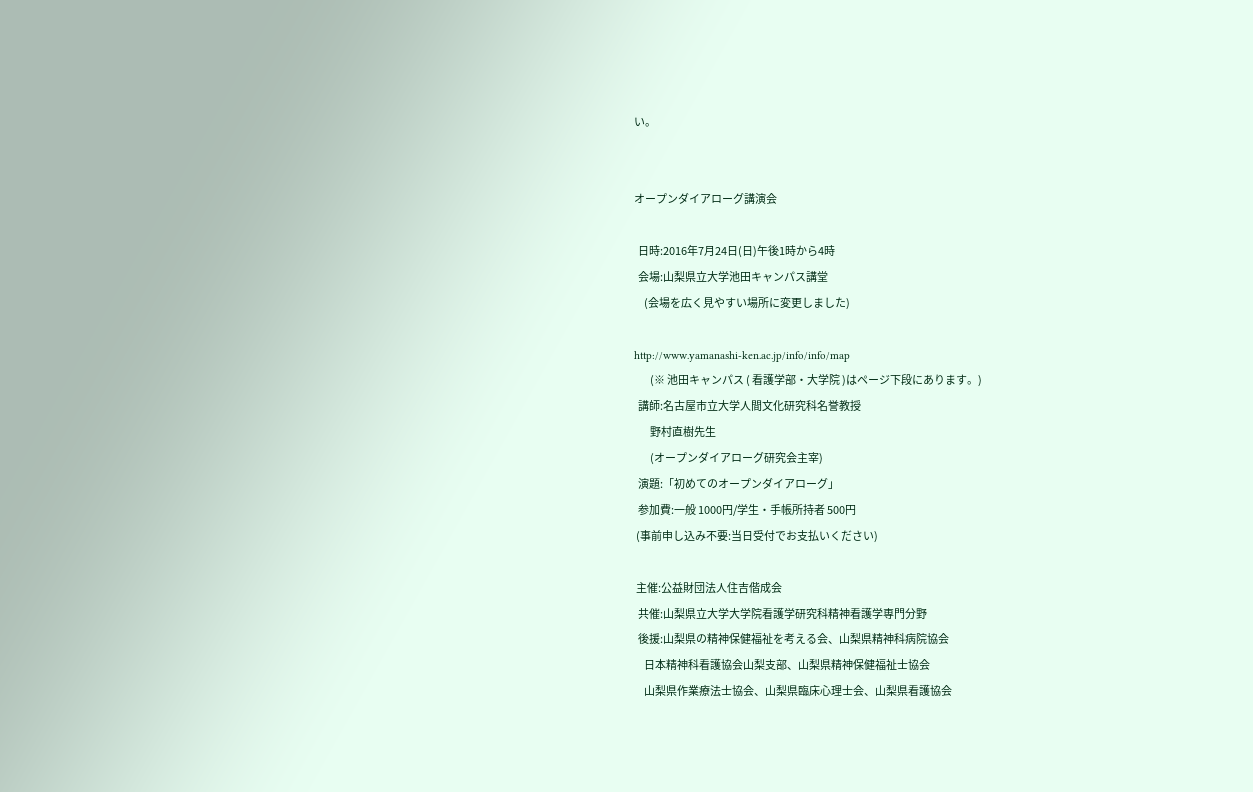い。


オープンダイアローグ講演会

  日時:2016年7月24日(日)午後1時から4時
  会場:山梨県立大学池田キャンパス講堂
     (会場を広く見やすい場所に変更しました)

http://www.yamanashi-ken.ac.jp/info/info/map
        (※ 池田キャンパス ( 看護学部・大学院 )はページ下段にあります。)
  講師:名古屋市立大学人間文化研究科名誉教授
        野村直樹先生
        (オープンダイアローグ研究会主宰)
  演題:「初めてのオープンダイアローグ」
  参加費:一般 1000円/学生・手帳所持者 500円
 (事前申し込み不要:当日受付でお支払いください)

 主催:公益財団法人住吉偕成会
  共催:山梨県立大学大学院看護学研究科精神看護学専門分野
  後援:山梨県の精神保健福祉を考える会、山梨県精神科病院協会
     日本精神科看護協会山梨支部、山梨県精神保健福祉士協会
     山梨県作業療法士協会、山梨県臨床心理士会、山梨県看護協会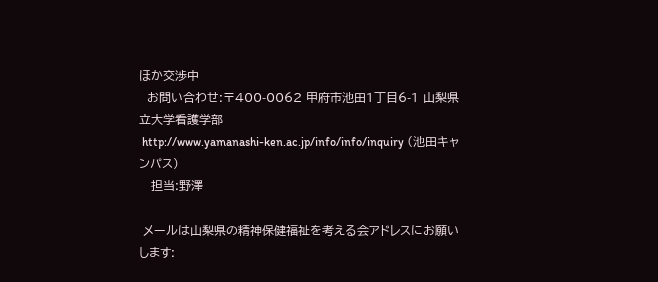ほか交渉中
  お問い合わせ:〒400-0062 甲府市池田1丁目6-1 山梨県立大学看護学部
 http://www.yamanashi-ken.ac.jp/info/info/inquiry (池田キャンパス)
   担当:野澤

 メールは山梨県の精神保健福祉を考える会アドレスにお願いします: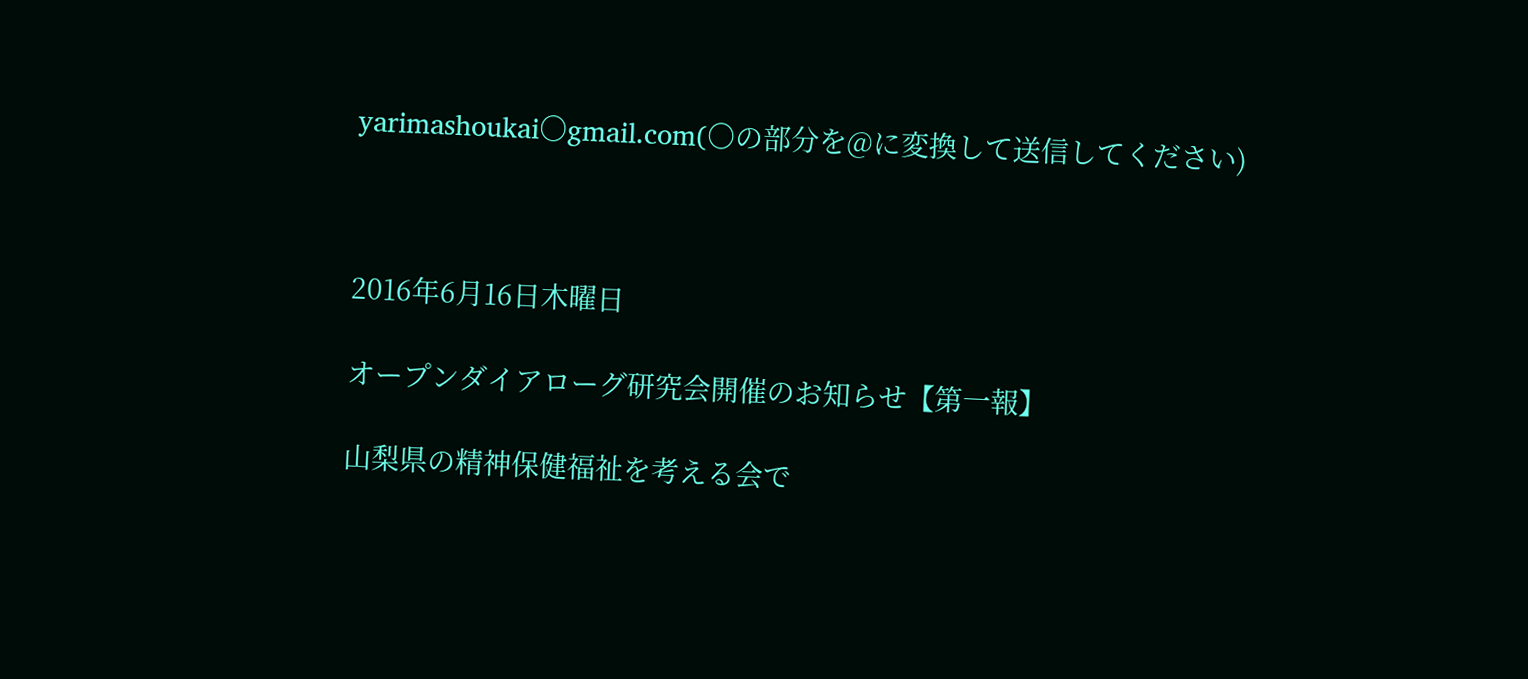yarimashoukai○gmail.com(○の部分を@に変換して送信してください)



2016年6月16日木曜日

オープンダイアローグ研究会開催のお知らせ【第一報】

山梨県の精神保健福祉を考える会で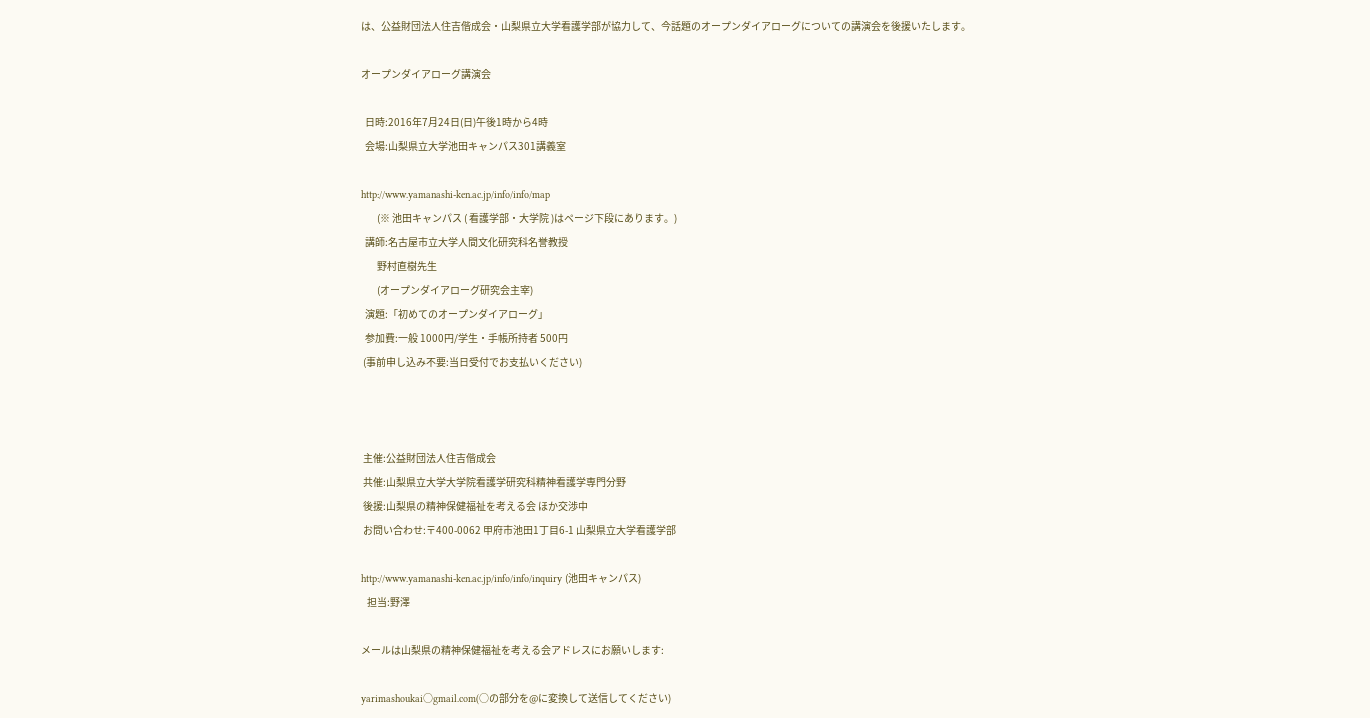は、公益財団法人住吉偕成会・山梨県立大学看護学部が協力して、今話題のオープンダイアローグについての講演会を後援いたします。

オープンダイアローグ講演会

  日時:2016年7月24日(日)午後1時から4時
  会場:山梨県立大学池田キャンパス301講義室

http://www.yamanashi-ken.ac.jp/info/info/map
        (※ 池田キャンパス ( 看護学部・大学院 )はページ下段にあります。)
  講師:名古屋市立大学人間文化研究科名誉教授
        野村直樹先生
        (オープンダイアローグ研究会主宰)
  演題:「初めてのオープンダイアローグ」
  参加費:一般 1000円/学生・手帳所持者 500円
 (事前申し込み不要:当日受付でお支払いください)



 主催:公益財団法人住吉偕成会
 共催:山梨県立大学大学院看護学研究科精神看護学専門分野
 後援:山梨県の精神保健福祉を考える会 ほか交渉中
 お問い合わせ:〒400-0062 甲府市池田1丁目6-1 山梨県立大学看護学部

http://www.yamanashi-ken.ac.jp/info/info/inquiry (池田キャンパス)
   担当:野澤

メールは山梨県の精神保健福祉を考える会アドレスにお願いします:

yarimashoukai○gmail.com(○の部分を@に変換して送信してください)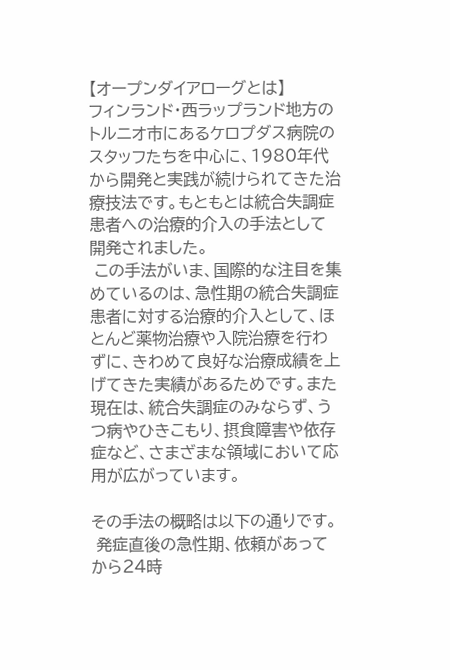【オープンダイアローグとは】
フィンランド・西ラップランド地方のトルニオ市にあるケロプダス病院のスタッフたちを中心に、1980年代から開発と実践が続けられてきた治療技法です。もともとは統合失調症患者への治療的介入の手法として開発されました。
 この手法がいま、国際的な注目を集めているのは、急性期の統合失調症患者に対する治療的介入として、ほとんど薬物治療や入院治療を行わずに、きわめて良好な治療成績を上げてきた実績があるためです。また現在は、統合失調症のみならず、うつ病やひきこもり、摂食障害や依存症など、さまざまな領域において応用が広がっています。

その手法の概略は以下の通りです。
 発症直後の急性期、依頼があってから24時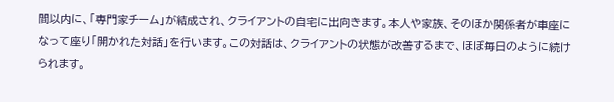間以内に、「専門家チーム」が結成され、クライアントの自宅に出向きます。本人や家族、そのほか関係者が車座になって座り「開かれた対話」を行います。この対話は、クライアントの状態が改善するまで、ほぼ毎日のように続けられます。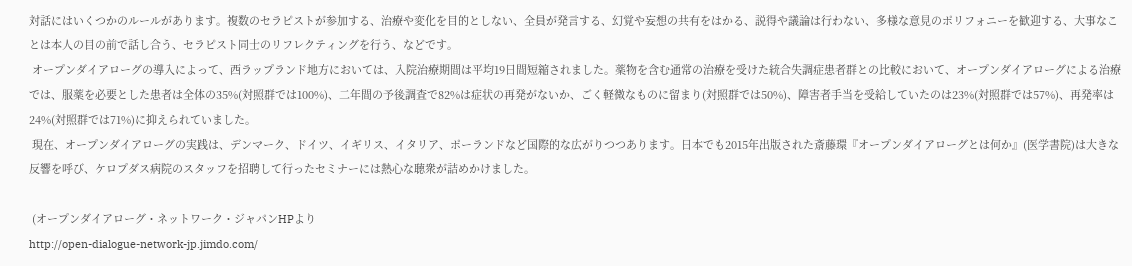対話にはいくつかのルールがあります。複数のセラピストが参加する、治療や変化を目的としない、全員が発言する、幻覚や妄想の共有をはかる、説得や議論は行わない、多様な意見のポリフォニーを歓迎する、大事なことは本人の目の前で話し合う、セラピスト同士のリフレクティングを行う、などです。
 オープンダイアローグの導入によって、西ラップランド地方においては、入院治療期間は平均19日間短縮されました。薬物を含む通常の治療を受けた統合失調症患者群との比較において、オープンダイアローグによる治療では、服薬を必要とした患者は全体の35%(対照群では100%)、二年間の予後調査で82%は症状の再発がないか、ごく軽微なものに留まり(対照群では50%)、障害者手当を受給していたのは23%(対照群では57%)、再発率は24%(対照群では71%)に抑えられていました。
 現在、オープンダイアローグの実践は、デンマーク、ドイツ、イギリス、イタリア、ポーランドなど国際的な広がりつつあります。日本でも2015年出版された斎藤環『オープンダイアローグとは何か』(医学書院)は大きな反響を呼び、ケロプダス病院のスタッフを招聘して行ったセミナーには熱心な聴衆が詰めかけました。

 (オープンダイアローグ・ネットワーク・ジャパンHPより
http://open-dialogue-network-jp.jimdo.com/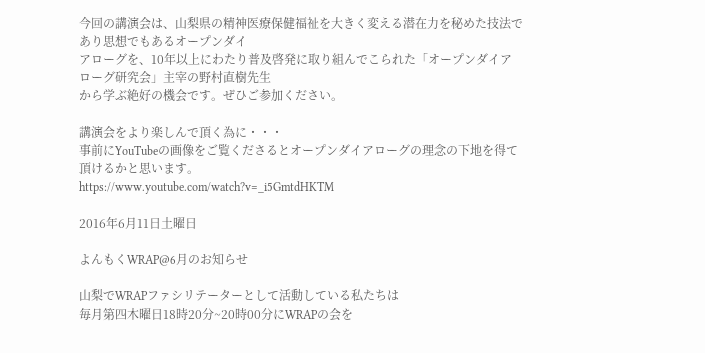今回の講演会は、山梨県の精神医療保健福祉を大きく変える潜在力を秘めた技法であり思想でもあるオープンダイ
アローグを、10年以上にわたり普及啓発に取り組んでこられた「オープンダイアローグ研究会」主宰の野村直樹先生
から学ぶ絶好の機会です。ぜひご参加ください。

講演会をより楽しんで頂く為に・・・
事前にYouTubeの画像をご覧くださるとオープンダイアローグの理念の下地を得て頂けるかと思います。
https://www.youtube.com/watch?v=_i5GmtdHKTM

2016年6月11日土曜日

よんもくWRAP@6月のお知らせ

山梨でWRAPファシリテーターとして活動している私たちは
毎月第四木曜日18時20分~20時00分にWRAPの会を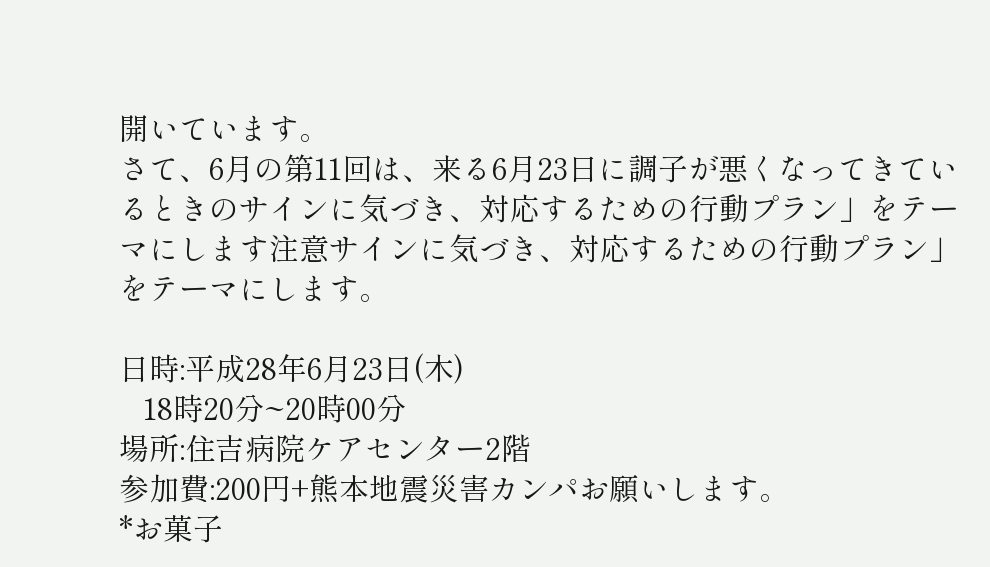開いています。
さて、6月の第11回は、来る6月23日に調子が悪くなってきているときのサインに気づき、対応するための行動プラン」をテーマにします注意サインに気づき、対応するための行動プラン」をテーマにします。

日時:平成28年6月23日(木)
   18時20分~20時00分
場所:住吉病院ケアセンター2階
参加費:200円+熊本地震災害カンパお願いします。
*お菓子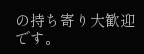の持ち寄り大歓迎です。